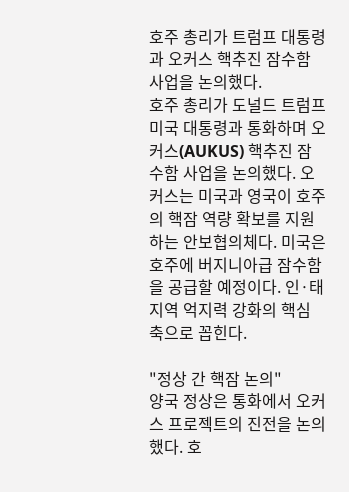호주 총리가 트럼프 대통령과 오커스 핵추진 잠수함 사업을 논의했다.
호주 총리가 도널드 트럼프 미국 대통령과 통화하며 오커스(AUKUS) 핵추진 잠수함 사업을 논의했다. 오커스는 미국과 영국이 호주의 핵잠 역량 확보를 지원하는 안보협의체다. 미국은 호주에 버지니아급 잠수함을 공급할 예정이다. 인·태 지역 억지력 강화의 핵심 축으로 꼽힌다.

"정상 간 핵잠 논의"
양국 정상은 통화에서 오커스 프로젝트의 진전을 논의했다. 호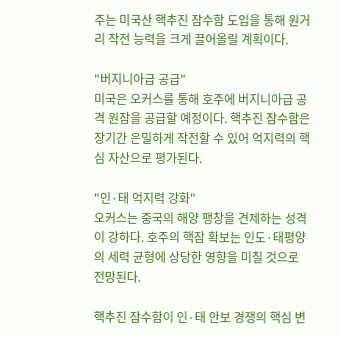주는 미국산 핵추진 잠수함 도입을 통해 원거리 작전 능력을 크게 끌어올릴 계획이다.

"버지니아급 공급"
미국은 오커스를 통해 호주에 버지니아급 공격 원잠을 공급할 예정이다. 핵추진 잠수함은 장기간 은밀하게 작전할 수 있어 억지력의 핵심 자산으로 평가된다.

"인·태 억지력 강화"
오커스는 중국의 해양 팽창을 견제하는 성격이 강하다. 호주의 핵잠 확보는 인도·태평양의 세력 균형에 상당한 영향을 미칠 것으로 전망된다.

핵추진 잠수함이 인·태 안보 경쟁의 핵심 변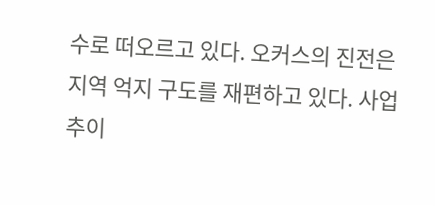수로 떠오르고 있다. 오커스의 진전은 지역 억지 구도를 재편하고 있다. 사업 추이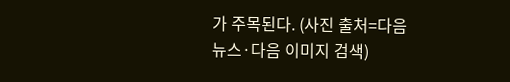가 주목된다. (사진 출처=다음 뉴스·다음 이미지 검색)